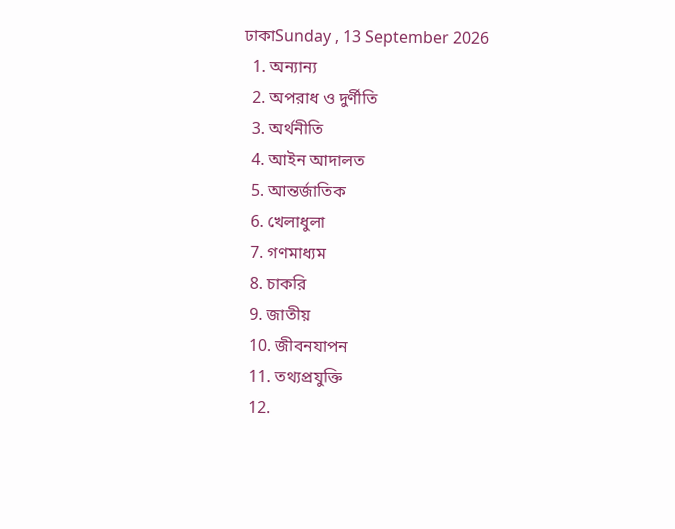ঢাকাSunday , 13 September 2026
  1. অন্যান্য
  2. অপরাধ ও দুর্ণীতি
  3. অর্থনীতি
  4. আইন আদালত
  5. আন্তর্জাতিক
  6. খেলাধুলা
  7. গণমাধ্যম
  8. চাকরি
  9. জাতীয়
  10. জীবনযাপন
  11. তথ্যপ্রযুক্তি
  12.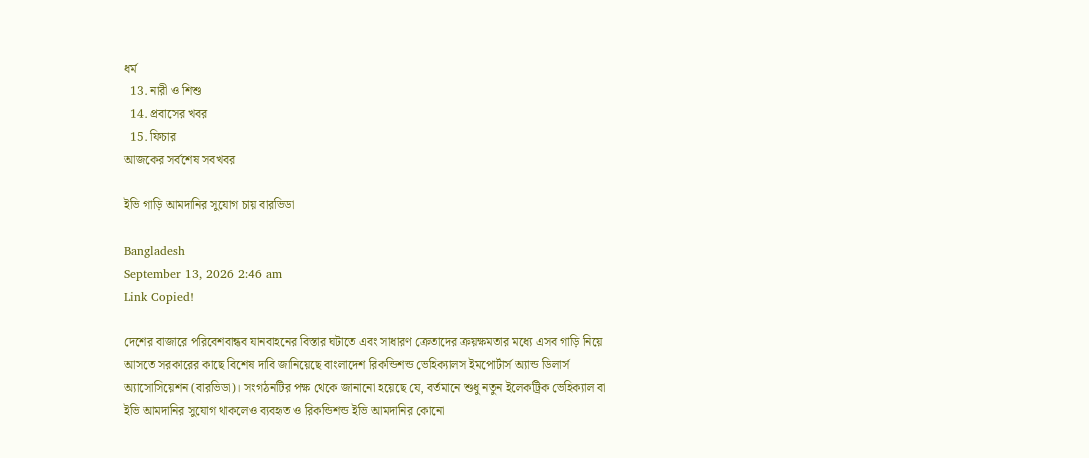ধর্ম
  13. নারী ও শিশু
  14. প্রবাসের খবর
  15. ফিচার
আজকের সর্বশেষ সবখবর

ইভি গাড়ি আমদানির সুযোগ চায় বারভিডা

Bangladesh
September 13, 2026 2:46 am
Link Copied!

দেশের বাজারে পরিবেশবান্ধব যানবাহনের বিস্তার ঘটাতে এবং সাধারণ ক্রেতাদের ক্রয়ক্ষমতার মধ্যে এসব গাড়ি নিয়ে আসতে সরকারের কাছে বিশেষ দাবি জানিয়েছে বাংলাদেশ রিকন্ডিশন্ড ভেহিক্যালস ইমপোর্টার্স অ্যান্ড ডিলার্স অ্যাসোসিয়েশন (বারভিডা)। সংগঠনটির পক্ষ থেকে জানানো হয়েছে যে, বর্তমানে শুধু নতুন ইলেকট্রিক ভেহিক্যাল বা ইভি আমদানির সুযোগ থাকলেও ব্যবহৃত ও রিকন্ডিশন্ড ইভি আমদানির কোনো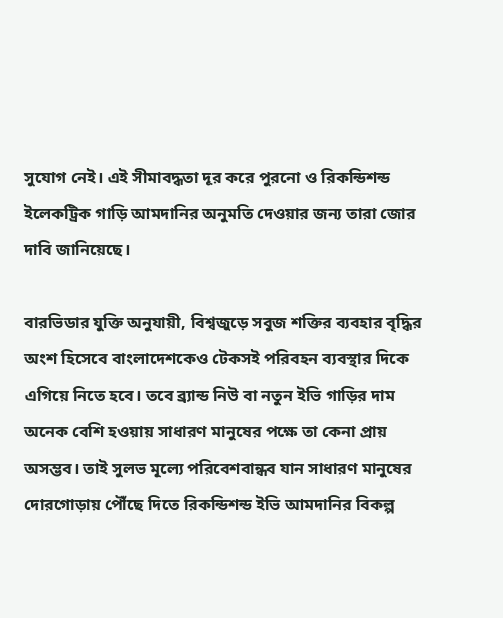সুযোগ নেই। এই সীমাবদ্ধতা দূর করে পুরনো ও রিকন্ডিশন্ড ইলেকট্রিক গাড়ি আমদানির অনুমতি দেওয়ার জন্য তারা জোর দাবি জানিয়েছে।

বারভিডার যুক্তি অনুযায়ী, বিশ্বজুড়ে সবুজ শক্তির ব্যবহার বৃদ্ধির অংশ হিসেবে বাংলাদেশকেও টেকসই পরিবহন ব্যবস্থার দিকে এগিয়ে নিতে হবে। তবে ব্র্যান্ড নিউ বা নতুন ইভি গাড়ির দাম অনেক বেশি হওয়ায় সাধারণ মানুষের পক্ষে তা কেনা প্রায় অসম্ভব। তাই সুলভ মূল্যে পরিবেশবান্ধব যান সাধারণ মানুষের দোরগোড়ায় পৌঁছে দিতে রিকন্ডিশন্ড ইভি আমদানির বিকল্প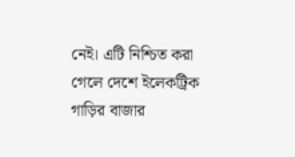নেই। এটি নিশ্চিত করা গেলে দেশে ইলেকট্রিক গাড়ির বাজার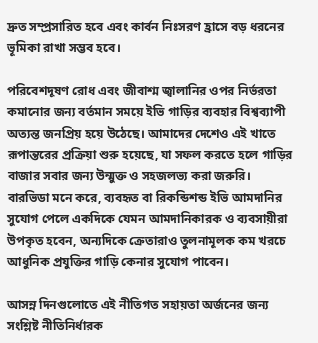দ্রুত সম্প্রসারিত হবে এবং কার্বন নিঃসরণ হ্রাসে বড় ধরনের ভূমিকা রাখা সম্ভব হবে।

পরিবেশদূষণ রোধ এবং জীবাশ্ম জ্বালানির ওপর নির্ভরতা কমানোর জন্য বর্তমান সময়ে ইভি গাড়ির ব্যবহার বিশ্বব্যাপী অত্যন্ত জনপ্রিয় হয়ে উঠেছে। আমাদের দেশেও এই খাতে রূপান্তরের প্রক্রিয়া শুরু হয়েছে, যা সফল করতে হলে গাড়ির বাজার সবার জন্য উন্মুক্ত ও সহজলভ্য করা জরুরি। বারভিডা মনে করে, ব্যবহৃত বা রিকন্ডিশন্ড ইভি আমদানির সুযোগ পেলে একদিকে যেমন আমদানিকারক ও ব্যবসায়ীরা উপকৃত হবেন, অন্যদিকে ক্রেতারাও তুলনামূলক কম খরচে আধুনিক প্রযুক্তির গাড়ি কেনার সুযোগ পাবেন।

আসন্ন দিনগুলোতে এই নীতিগত সহায়তা অর্জনের জন্য সংশ্লিষ্ট নীতিনির্ধারক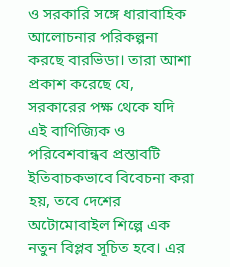ও সরকারি সঙ্গে ধারাবাহিক আলোচনার পরিকল্পনা করছে বারভিডা। তারা আশা প্রকাশ করেছে যে, সরকারের পক্ষ থেকে যদি এই বাণিজ্যিক ও পরিবেশবান্ধব প্রস্তাবটি ইতিবাচকভাবে বিবেচনা করা হয়, তবে দেশের অটোমোবাইল শিল্পে এক নতুন বিপ্লব সূচিত হবে। এর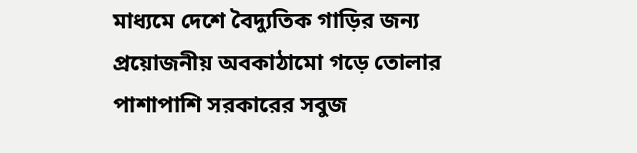মাধ্যমে দেশে বৈদ্যুতিক গাড়ির জন্য প্রয়োজনীয় অবকাঠামো গড়ে তোলার পাশাপাশি সরকারের সবুজ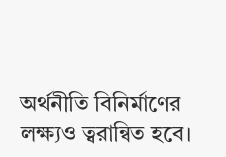অর্থনীতি বিনির্মাণের লক্ষ্যও ত্বরান্বিত হবে।